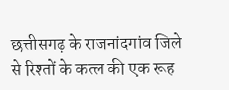छत्तीसगढ़ के राजनांदगांव जिले से रिश्तों के कत्ल की एक रूह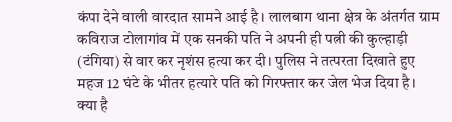कंपा देने वाली वारदात सामने आई है। लालबाग थाना क्षेत्र के अंतर्गत ग्राम कविराज टोलागांव में एक सनकी पति ने अपनी ही पत्नी की कुल्हाड़ी (टंगिया) से वार कर नृशंस हत्या कर दी। पुलिस ने तत्परता दिखाते हुए महज 12 घंटे के भीतर हत्यारे पति को गिरफ्तार कर जेल भेज दिया है।
क्या है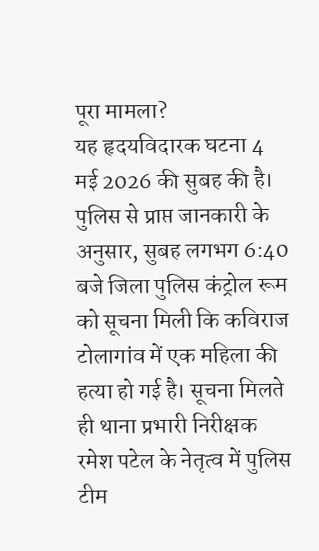पूरा मामला?
यह हृदयविदारक घटना 4 मई 2026 की सुबह की है। पुलिस से प्राप्त जानकारी के अनुसार, सुबह लगभग 6:40 बजे जिला पुलिस कंट्रोल रूम को सूचना मिली कि कविराज टोलागांव में एक महिला की हत्या हो गई है। सूचना मिलते ही थाना प्रभारी निरीक्षक रमेश पटेल के नेतृत्व में पुलिस टीम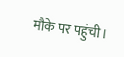मौके पर पहुंची।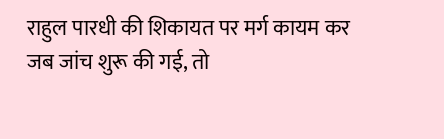राहुल पारधी की शिकायत पर मर्ग कायम कर जब जांच शुरू की गई, तो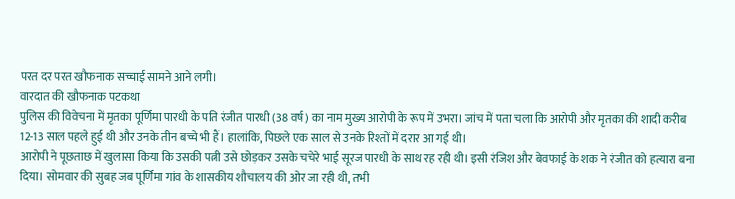परत दर परत खौफनाक सच्चाई सामने आने लगी।
वारदात की खौफनाक पटकथा
पुलिस की विवेचना में मृतका पूर्णिमा पारधी के पति रंजीत पारधी (38 वर्ष) का नाम मुख्य आरोपी के रूप में उभरा। जांच में पता चला कि आरोपी और मृतका की शादी करीब 12-13 साल पहले हुई थी और उनके तीन बच्चे भी हैं। हालांकि, पिछले एक साल से उनके रिश्तों में दरार आ गई थी।
आरोपी ने पूछताछ में खुलासा किया कि उसकी पत्नी उसे छोड़कर उसके चचेरे भाई सूरज पारधी के साथ रह रही थी। इसी रंजिश और बेवफाई के शक ने रंजीत को हत्यारा बना दिया। सोमवार की सुबह जब पूर्णिमा गांव के शासकीय शौचालय की ओर जा रही थी, तभी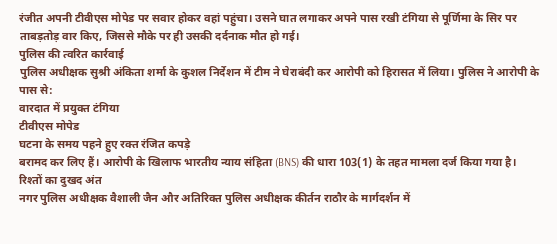रंजीत अपनी टीवीएस मोपेड पर सवार होकर वहां पहुंचा। उसने घात लगाकर अपने पास रखी टंगिया से पूर्णिमा के सिर पर ताबड़तोड़ वार किए, जिससे मौके पर ही उसकी दर्दनाक मौत हो गई।
पुलिस की त्वरित कार्रवाई
पुलिस अधीक्षक सुश्री अंकिता शर्मा के कुशल निर्देशन में टीम ने घेराबंदी कर आरोपी को हिरासत में लिया। पुलिस ने आरोपी के पास से:
वारदात में प्रयुक्त टंगिया
टीवीएस मोपेड
घटना के समय पहने हुए रक्त रंजित कपड़े
बरामद कर लिए हैं। आरोपी के खिलाफ भारतीय न्याय संहिता (BNS) की धारा 103(1) के तहत मामला दर्ज किया गया है।
रिश्तों का दुखद अंत
नगर पुलिस अधीक्षक वैशाली जैन और अतिरिक्त पुलिस अधीक्षक कीर्तन राठौर के मार्गदर्शन में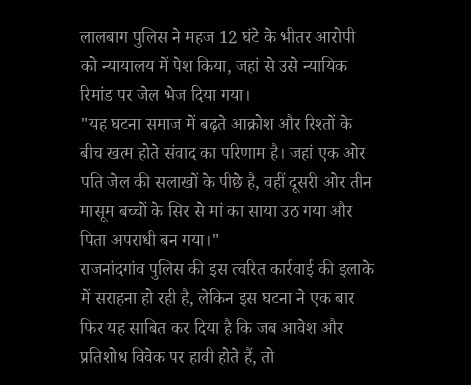लालबाग पुलिस ने महज 12 घंटे के भीतर आरोपी को न्यायालय में पेश किया, जहां से उसे न्यायिक रिमांड पर जेल भेज दिया गया।
"यह घटना समाज में बढ़ते आक्रोश और रिश्तों के बीच खत्म होते संवाद का परिणाम है। जहां एक ओर पति जेल की सलाखों के पीछे है, वहीं दूसरी ओर तीन मासूम बच्चों के सिर से मां का साया उठ गया और पिता अपराधी बन गया।"
राजनांदगांव पुलिस की इस त्वरित कार्रवाई की इलाके में सराहना हो रही है, लेकिन इस घटना ने एक बार फिर यह साबित कर दिया है कि जब आवेश और प्रतिशोध विवेक पर हावी होते हैं, तो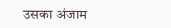उसका अंजाम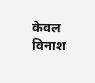केवल विनाश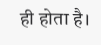ही होता है।